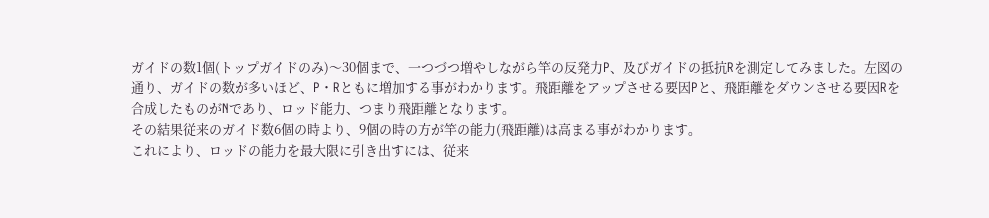ガイドの数1個(トップガイドのみ)〜30個まで、一つづつ増やしながら竿の反発力P、及びガイドの抵抗Rを測定してみました。左図の通り、ガイドの数が多いほど、P・Rともに増加する事がわかります。飛距離をアップさせる要因Pと、飛距離をダウンさせる要因Rを合成したものがNであり、ロッド能力、つまり飛距離となります。
その結果従来のガイド数6個の時より、9個の時の方が竿の能力(飛距離)は高まる事がわかります。
これにより、ロッドの能力を最大限に引き出すには、従来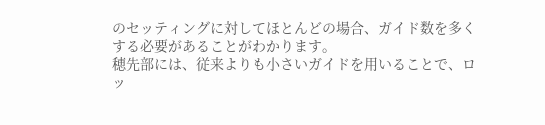のセッティングに対してほとんどの場合、ガイド数を多くする必要があることがわかります。
穂先部には、従来よりも小さいガイドを用いることで、ロッ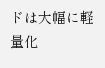ドは大幅に軽量化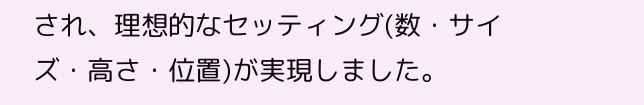され、理想的なセッティング(数・サイズ・高さ・位置)が実現しました。